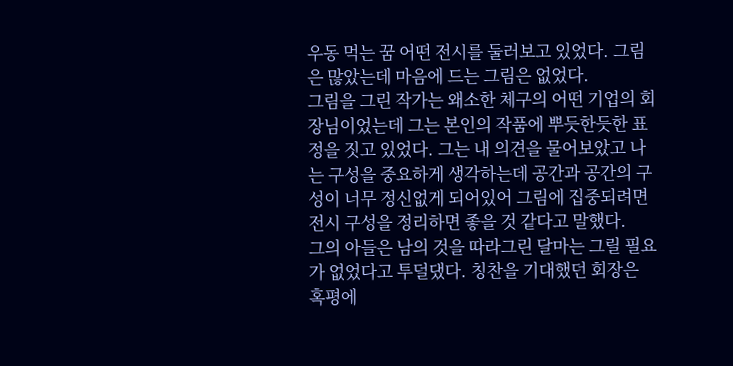우동 먹는 꿈 어떤 전시를 둘러보고 있었다. 그림은 많았는데 마음에 드는 그림은 없었다.
그림을 그린 작가는 왜소한 체구의 어떤 기업의 회장님이었는데 그는 본인의 작품에 뿌듯한듯한 표정을 짓고 있었다. 그는 내 의견을 물어보았고 나는 구성을 중요하게 생각하는데 공간과 공간의 구성이 너무 정신없게 되어있어 그림에 집중되려면 전시 구성을 정리하면 좋을 것 같다고 말했다.
그의 아들은 남의 것을 따라그린 달마는 그릴 필요가 없었다고 투덜댔다. 칭찬을 기대했던 회장은 혹평에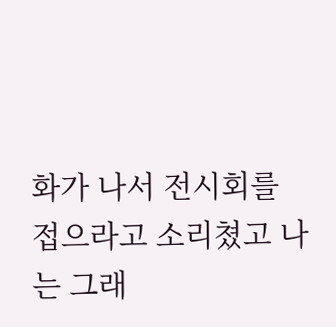화가 나서 전시회를 접으라고 소리쳤고 나는 그래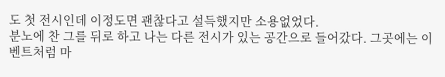도 첫 전시인데 이정도면 괜찮다고 설득했지만 소용없었다.
분노에 찬 그를 뒤로 하고 나는 다른 전시가 있는 공간으로 들어갔다. 그곳에는 이벤트처럼 마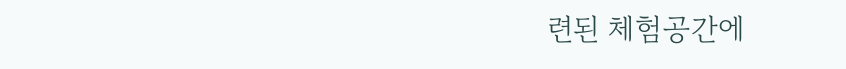련된 체험공간에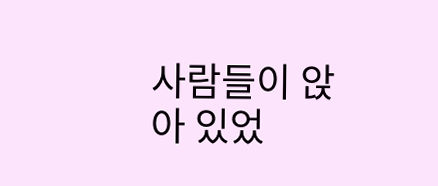사람들이 앉아 있었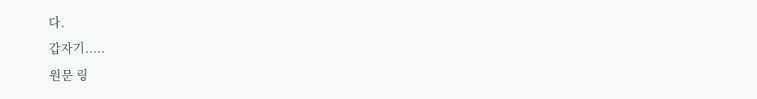다.
갑자기.....
원문 링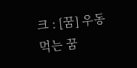크 : [꿈] 우동 먹는 꿈